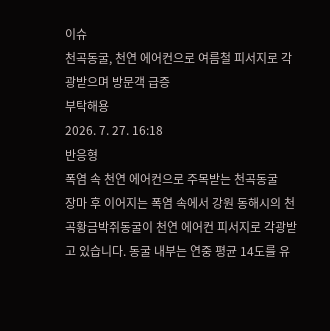이슈
천곡동굴, 천연 에어컨으로 여름철 피서지로 각광받으며 방문객 급증
부탁해용
2026. 7. 27. 16:18
반응형
폭염 속 천연 에어컨으로 주목받는 천곡동굴
장마 후 이어지는 폭염 속에서 강원 동해시의 천곡황금박쥐동굴이 천연 에어컨 피서지로 각광받고 있습니다. 동굴 내부는 연중 평균 14도를 유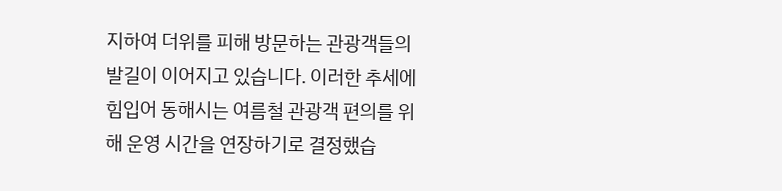지하여 더위를 피해 방문하는 관광객들의 발길이 이어지고 있습니다. 이러한 추세에 힘입어 동해시는 여름철 관광객 편의를 위해 운영 시간을 연장하기로 결정했습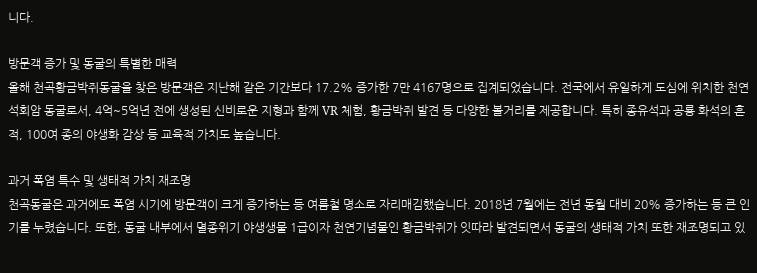니다.

방문객 증가 및 동굴의 특별한 매력
올해 천곡황금박쥐동굴을 찾은 방문객은 지난해 같은 기간보다 17.2% 증가한 7만 4167명으로 집계되었습니다. 전국에서 유일하게 도심에 위치한 천연 석회암 동굴로서, 4억~5억년 전에 생성된 신비로운 지형과 함께 VR 체험, 황금박쥐 발견 등 다양한 볼거리를 제공합니다. 특히 종유석과 공룡 화석의 흔적, 100여 종의 야생화 감상 등 교육적 가치도 높습니다.

과거 폭염 특수 및 생태적 가치 재조명
천곡동굴은 과거에도 폭염 시기에 방문객이 크게 증가하는 등 여름철 명소로 자리매김했습니다. 2018년 7월에는 전년 동월 대비 20% 증가하는 등 큰 인기를 누렸습니다. 또한, 동굴 내부에서 멸종위기 야생생물 1급이자 천연기념물인 황금박쥐가 잇따라 발견되면서 동굴의 생태적 가치 또한 재조명되고 있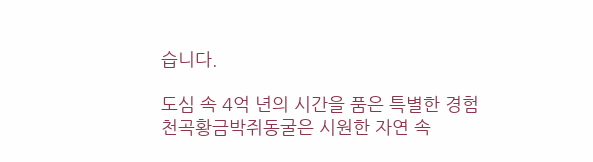습니다.

도심 속 4억 년의 시간을 품은 특별한 경험
천곡황금박쥐동굴은 시원한 자연 속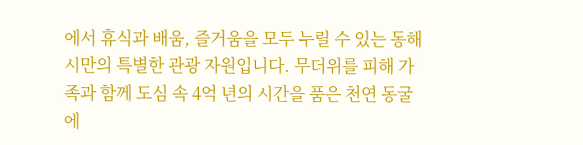에서 휴식과 배움, 즐거움을 모두 누릴 수 있는 동해시만의 특별한 관광 자원입니다. 무더위를 피해 가족과 함께 도심 속 4억 년의 시간을 품은 천연 동굴에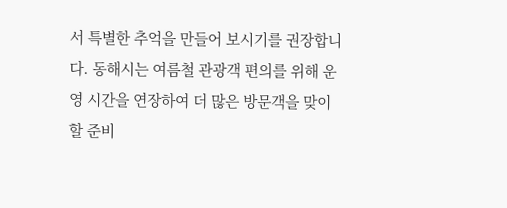서 특별한 추억을 만들어 보시기를 권장합니다. 동해시는 여름철 관광객 편의를 위해 운영 시간을 연장하여 더 많은 방문객을 맞이할 준비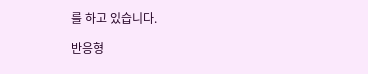를 하고 있습니다.

반응형